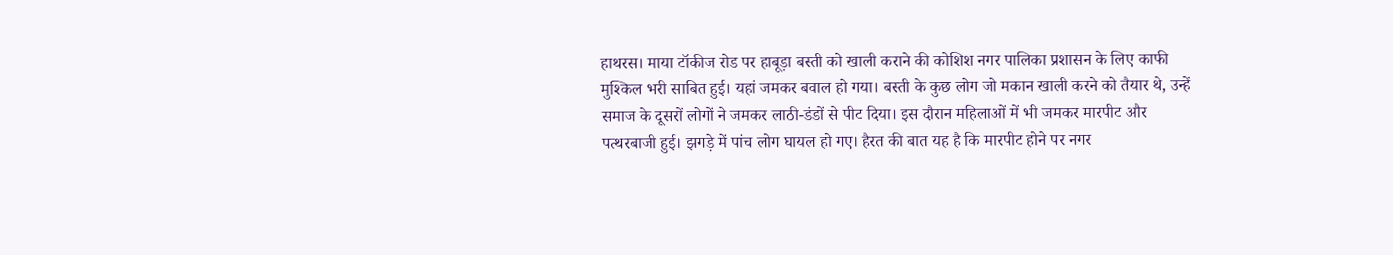हाथरस। माया टॉकीज रोड पर हाबूड़ा बस्ती को खाली कराने की कोशिश नगर पालिका प्रशासन के लिए काफी मुश्किल भरी साबित हुई। यहां जमकर बवाल हो गया। बस्ती के कुछ लोग जो मकान खाली करने को तैयार थे, उन्हें समाज के दूसरों लोगों ने जमकर लाठी-डंडों से पीट दिया। इस दौरान महिलाओं में भी जमकर मारपीट और पत्थरबाजी हुई। झगड़े में पांच लोग घायल हो गए। हैरत की बात यह है कि मारपीट होने पर नगर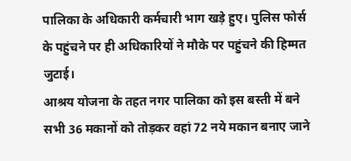पालिका के अधिकारी कर्मचारी भाग खड़े हुए। पुलिस फोर्स के पहुंचने पर ही अधिकारियों ने मौके पर पहुंचने की हिम्मत जुटाई।
आश्रय योजना के तहत नगर पालिका को इस बस्ती में बने सभी 36 मकानों को तोड़कर वहां 72 नये मकान बनाए जाने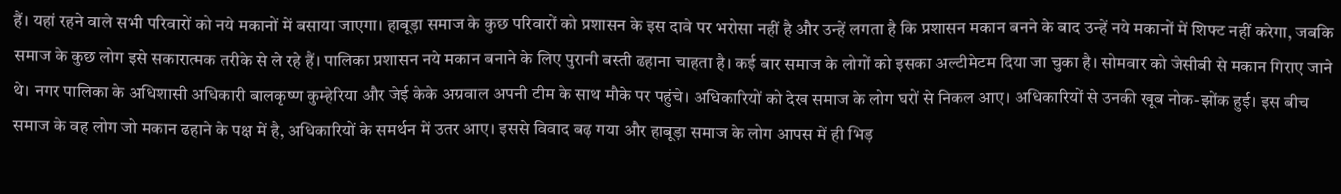हैं। यहां रहने वाले सभी परिवारों को नये मकानों में बसाया जाएगा। हाबूड़ा समाज के कुछ परिवारों को प्रशासन के इस दावे पर भरोसा नहीं है और उन्हें लगता है कि प्रशासन मकान बनने के बाद उन्हें नये मकानों में शिफ्ट नहीं करेगा, जबकि समाज के कुछ लोग इसे सकारात्मक तरीके से ले रहे हैं। पालिका प्रशासन नये मकान बनाने के लिए पुरानी बस्ती ढहाना चाहता है। कई बार समाज के लोगों को इसका अल्टीमेटम दिया जा चुका है। सोमवार को जेसीबी से मकान गिराए जाने थे। नगर पालिका के अधिशासी अधिकारी बालकृष्ण कुम्हेरिया और जेई केके अग्रवाल अपनी टीम के साथ मौके पर पहुंचे। अधिकारियों को देख समाज के लोग घरों से निकल आए। अधिकारियों से उनकी खूब नोक-झोंक हुई। इस बीच समाज के वह लोग जो मकान ढहाने के पक्ष में है, अधिकारियों के समर्थन में उतर आए। इससे विवाद बढ़ गया और हाबूड़ा समाज के लोग आपस में ही भिड़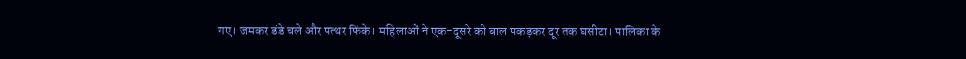गए। जमकर डंडे चले और पत्थर फिंके। महिलाओं ने एक-दूसरे को बाल पकड़कर दूर तक घसीटा। पालिका के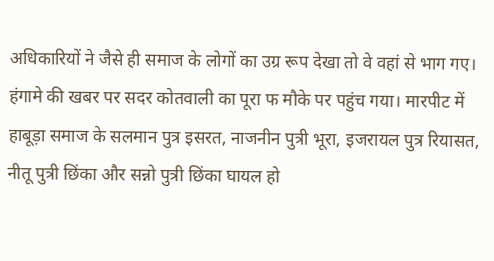अधिकारियों ने जैसे ही समाज के लोगों का उग्र रूप देखा तो वे वहां से भाग गए। हंगामे की खबर पर सदर कोतवाली का पूरा फ मौके पर पहुंच गया। मारपीट में हाबूड़ा समाज के सलमान पुत्र इसरत, नाजनीन पुत्री भूरा, इजरायल पुत्र रियासत, नीतू पुत्री छिंका और सन्नो पुत्री छिंका घायल हो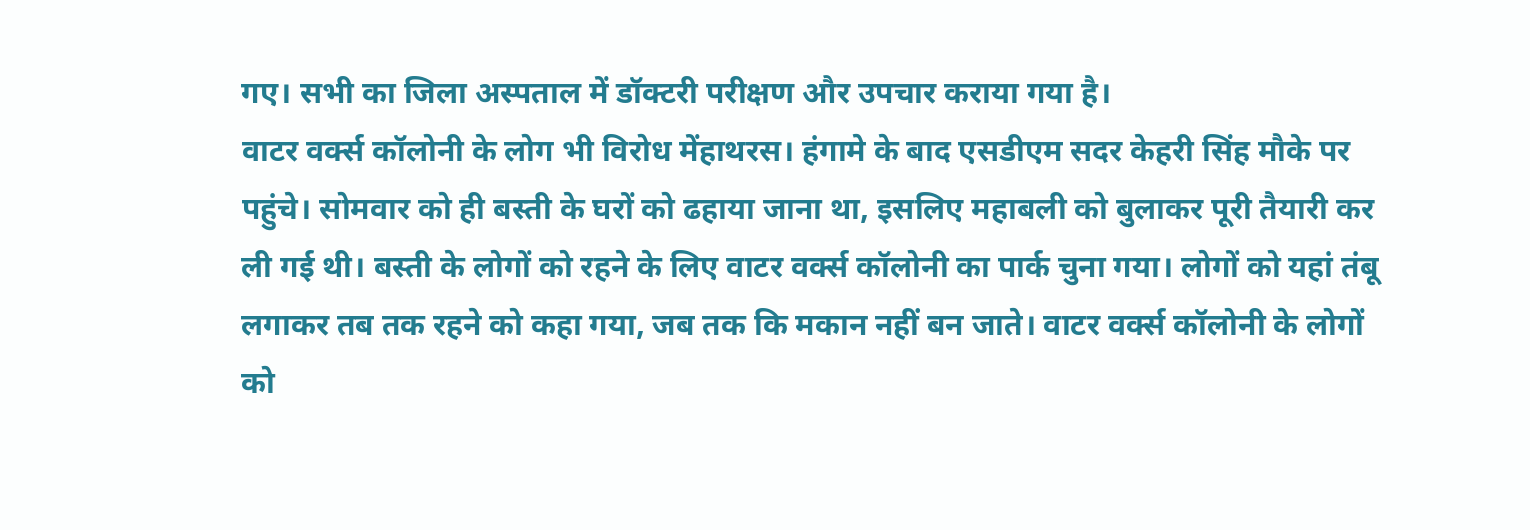गए। सभी का जिला अस्पताल में डॉक्टरी परीक्षण और उपचार कराया गया है।
वाटर वर्क्स कॉलोनी के लोग भी विरोध मेंहाथरस। हंगामे के बाद एसडीएम सदर केहरी सिंह मौके पर पहुंचे। सोमवार को ही बस्ती के घरों को ढहाया जाना था, इसलिए महाबली को बुलाकर पूरी तैयारी कर ली गई थी। बस्ती के लोगों को रहने के लिए वाटर वर्क्स कॉलोनी का पार्क चुना गया। लोगों को यहां तंबू लगाकर तब तक रहने को कहा गया, जब तक कि मकान नहीं बन जाते। वाटर वर्क्स कॉलोनी के लोगों को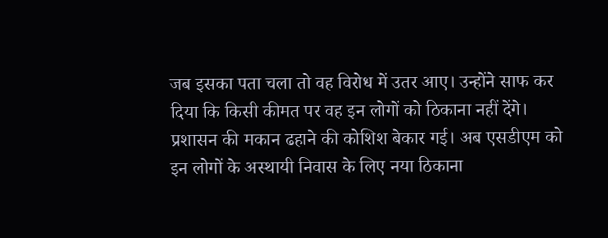जब इसका पता चला तो वह विरोध में उतर आए। उन्होंने साफ कर दिया कि किसी कीमत पर वह इन लोगों को ठिकाना नहीं देंगे। प्रशासन की मकान ढहाने की कोशिश बेकार गई। अब एसडीएम को इन लोगों के अस्थायी निवास के लिए नया ठिकाना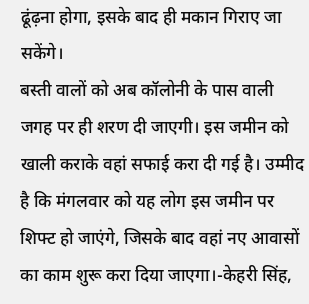ढूंढ़ना होगा, इसके बाद ही मकान गिराए जा सकेंगे।
बस्ती वालों को अब कॉलोनी के पास वाली जगह पर ही शरण दी जाएगी। इस जमीन को खाली कराके वहां सफाई करा दी गई है। उम्मीद है कि मंगलवार को यह लोग इस जमीन पर शिफ्ट हो जाएंगे, जिसके बाद वहां नए आवासों का काम शुरू करा दिया जाएगा।-केहरी सिंह,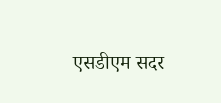एसडीएम सदर